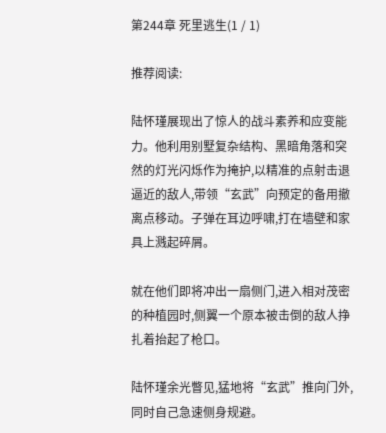第244章 死里逃生(1 / 1)

推荐阅读:

陆怀瑾展现出了惊人的战斗素养和应变能力。他利用别墅复杂结构、黑暗角落和突然的灯光闪烁作为掩护,以精准的点射击退逼近的敌人,带领“玄武”向预定的备用撤离点移动。子弹在耳边呼啸,打在墙壁和家具上溅起碎屑。

就在他们即将冲出一扇侧门,进入相对茂密的种植园时,侧翼一个原本被击倒的敌人挣扎着抬起了枪口。

陆怀瑾余光瞥见,猛地将“玄武”推向门外,同时自己急速侧身规避。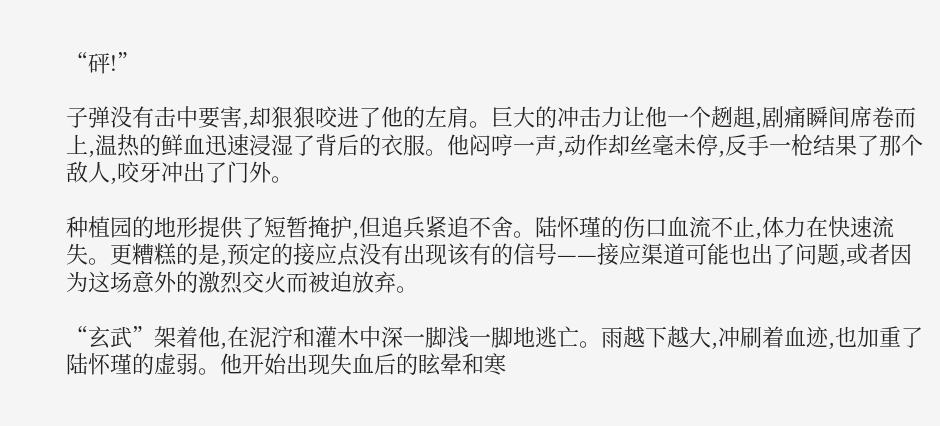“砰!”

子弹没有击中要害,却狠狠咬进了他的左肩。巨大的冲击力让他一个趔趄,剧痛瞬间席卷而上,温热的鲜血迅速浸湿了背后的衣服。他闷哼一声,动作却丝毫未停,反手一枪结果了那个敌人,咬牙冲出了门外。

种植园的地形提供了短暂掩护,但追兵紧追不舍。陆怀瑾的伤口血流不止,体力在快速流失。更糟糕的是,预定的接应点没有出现该有的信号——接应渠道可能也出了问题,或者因为这场意外的激烈交火而被迫放弃。

“玄武”架着他,在泥泞和灌木中深一脚浅一脚地逃亡。雨越下越大,冲刷着血迹,也加重了陆怀瑾的虚弱。他开始出现失血后的眩晕和寒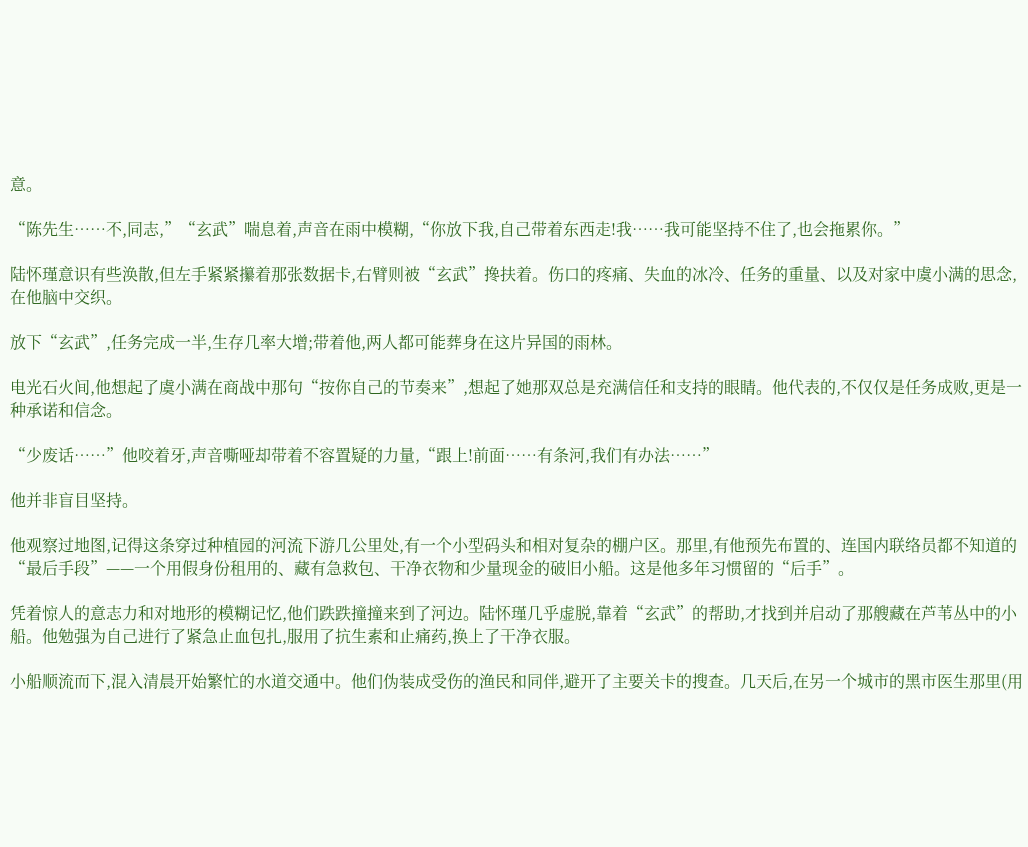意。

“陈先生……不,同志,”“玄武”喘息着,声音在雨中模糊,“你放下我,自己带着东西走!我……我可能坚持不住了,也会拖累你。”

陆怀瑾意识有些涣散,但左手紧紧攥着那张数据卡,右臂则被“玄武”搀扶着。伤口的疼痛、失血的冰冷、任务的重量、以及对家中虞小满的思念,在他脑中交织。

放下“玄武”,任务完成一半,生存几率大增;带着他,两人都可能葬身在这片异国的雨林。

电光石火间,他想起了虞小满在商战中那句“按你自己的节奏来”,想起了她那双总是充满信任和支持的眼睛。他代表的,不仅仅是任务成败,更是一种承诺和信念。

“少废话……”他咬着牙,声音嘶哑却带着不容置疑的力量,“跟上!前面……有条河,我们有办法……”

他并非盲目坚持。

他观察过地图,记得这条穿过种植园的河流下游几公里处,有一个小型码头和相对复杂的棚户区。那里,有他预先布置的、连国内联络员都不知道的“最后手段”——一个用假身份租用的、藏有急救包、干净衣物和少量现金的破旧小船。这是他多年习惯留的“后手”。

凭着惊人的意志力和对地形的模糊记忆,他们跌跌撞撞来到了河边。陆怀瑾几乎虚脱,靠着“玄武”的帮助,才找到并启动了那艘藏在芦苇丛中的小船。他勉强为自己进行了紧急止血包扎,服用了抗生素和止痛药,换上了干净衣服。

小船顺流而下,混入清晨开始繁忙的水道交通中。他们伪装成受伤的渔民和同伴,避开了主要关卡的搜查。几天后,在另一个城市的黑市医生那里(用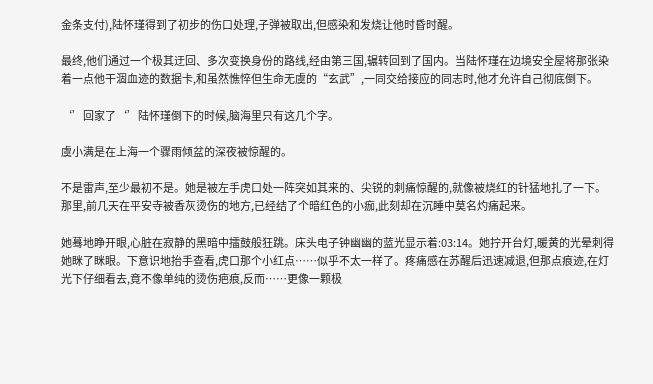金条支付),陆怀瑾得到了初步的伤口处理,子弹被取出,但感染和发烧让他时昏时醒。

最终,他们通过一个极其迂回、多次变换身份的路线,经由第三国,辗转回到了国内。当陆怀瑾在边境安全屋将那张染着一点他干涸血迹的数据卡,和虽然憔悴但生命无虞的“玄武”,一同交给接应的同志时,他才允许自己彻底倒下。

‘’回家了‘’陆怀瑾倒下的时候,脑海里只有这几个字。

虞小满是在上海一个骤雨倾盆的深夜被惊醒的。

不是雷声,至少最初不是。她是被左手虎口处一阵突如其来的、尖锐的刺痛惊醒的,就像被烧红的针猛地扎了一下。那里,前几天在平安寺被香灰烫伤的地方,已经结了个暗红色的小痂,此刻却在沉睡中莫名灼痛起来。

她蓦地睁开眼,心脏在寂静的黑暗中擂鼓般狂跳。床头电子钟幽幽的蓝光显示着:03:14。她拧开台灯,暖黄的光晕刺得她眯了眯眼。下意识地抬手查看,虎口那个小红点……似乎不太一样了。疼痛感在苏醒后迅速减退,但那点痕迹,在灯光下仔细看去,竟不像单纯的烫伤疤痕,反而……更像一颗极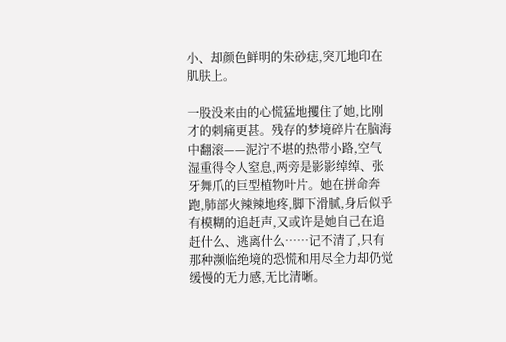小、却颜色鲜明的朱砂痣,突兀地印在肌肤上。

一股没来由的心慌猛地攫住了她,比刚才的刺痛更甚。残存的梦境碎片在脑海中翻滚——泥泞不堪的热带小路,空气湿重得令人窒息,两旁是影影绰绰、张牙舞爪的巨型植物叶片。她在拼命奔跑,肺部火辣辣地疼,脚下滑腻,身后似乎有模糊的追赶声,又或许是她自己在追赶什么、逃离什么……记不清了,只有那种濒临绝境的恐慌和用尽全力却仍觉缓慢的无力感,无比清晰。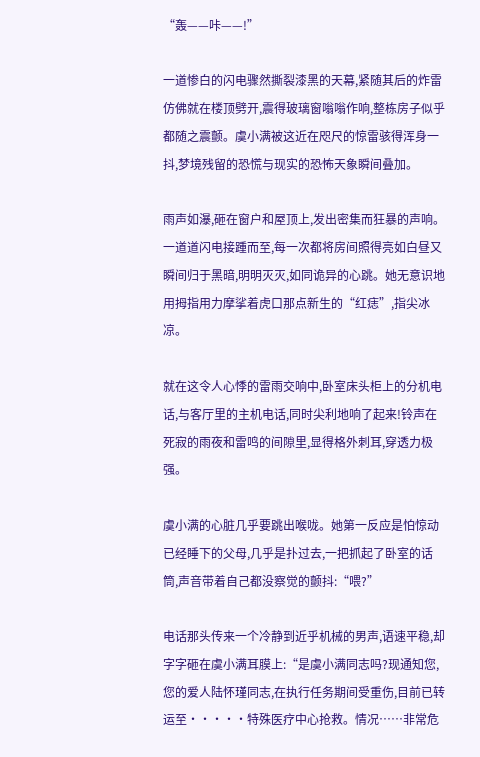“轰——咔——!”

一道惨白的闪电骤然撕裂漆黑的天幕,紧随其后的炸雷仿佛就在楼顶劈开,震得玻璃窗嗡嗡作响,整栋房子似乎都随之震颤。虞小满被这近在咫尺的惊雷骇得浑身一抖,梦境残留的恐慌与现实的恐怖天象瞬间叠加。

雨声如瀑,砸在窗户和屋顶上,发出密集而狂暴的声响。一道道闪电接踵而至,每一次都将房间照得亮如白昼又瞬间归于黑暗,明明灭灭,如同诡异的心跳。她无意识地用拇指用力摩挲着虎口那点新生的“红痣”,指尖冰凉。

就在这令人心悸的雷雨交响中,卧室床头柜上的分机电话,与客厅里的主机电话,同时尖利地响了起来!铃声在死寂的雨夜和雷鸣的间隙里,显得格外刺耳,穿透力极强。

虞小满的心脏几乎要跳出喉咙。她第一反应是怕惊动已经睡下的父母,几乎是扑过去,一把抓起了卧室的话筒,声音带着自己都没察觉的颤抖:“喂?”

电话那头传来一个冷静到近乎机械的男声,语速平稳,却字字砸在虞小满耳膜上:“是虞小满同志吗?现通知您,您的爱人陆怀瑾同志,在执行任务期间受重伤,目前已转运至·····特殊医疗中心抢救。情况……非常危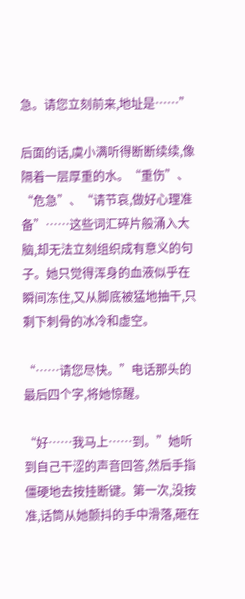急。请您立刻前来,地址是……”

后面的话,虞小满听得断断续续,像隔着一层厚重的水。“重伤”、“危急”、“请节哀,做好心理准备”……这些词汇碎片般涌入大脑,却无法立刻组织成有意义的句子。她只觉得浑身的血液似乎在瞬间冻住,又从脚底被猛地抽干,只剩下刺骨的冰冷和虚空。

“……请您尽快。”电话那头的最后四个字,将她惊醒。

“好……我马上……到。”她听到自己干涩的声音回答,然后手指僵硬地去按挂断键。第一次,没按准,话筒从她颤抖的手中滑落,砸在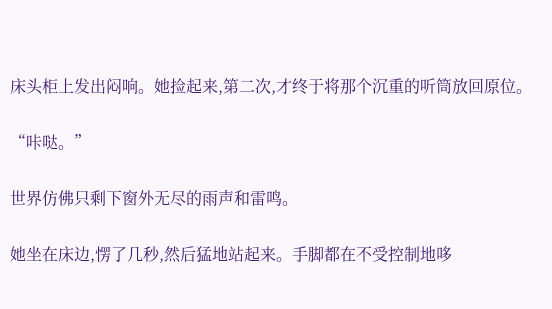床头柜上发出闷响。她捡起来,第二次,才终于将那个沉重的听筒放回原位。

“咔哒。”

世界仿佛只剩下窗外无尽的雨声和雷鸣。

她坐在床边,愣了几秒,然后猛地站起来。手脚都在不受控制地哆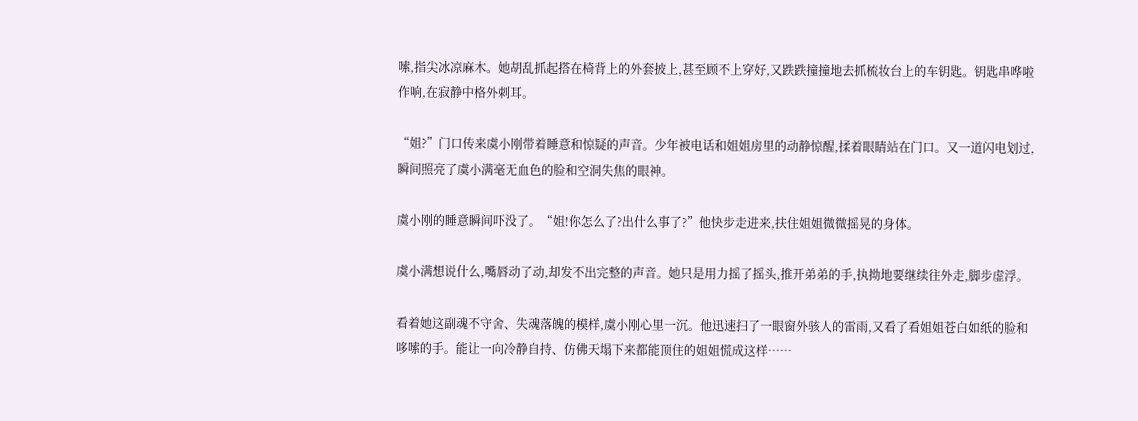嗦,指尖冰凉麻木。她胡乱抓起搭在椅背上的外套披上,甚至顾不上穿好,又跌跌撞撞地去抓梳妆台上的车钥匙。钥匙串哗啦作响,在寂静中格外刺耳。

“姐?”门口传来虞小刚带着睡意和惊疑的声音。少年被电话和姐姐房里的动静惊醒,揉着眼睛站在门口。又一道闪电划过,瞬间照亮了虞小满毫无血色的脸和空洞失焦的眼神。

虞小刚的睡意瞬间吓没了。“姐!你怎么了?出什么事了?”他快步走进来,扶住姐姐微微摇晃的身体。

虞小满想说什么,嘴唇动了动,却发不出完整的声音。她只是用力摇了摇头,推开弟弟的手,执拗地要继续往外走,脚步虚浮。

看着她这副魂不守舍、失魂落魄的模样,虞小刚心里一沉。他迅速扫了一眼窗外骇人的雷雨,又看了看姐姐苍白如纸的脸和哆嗦的手。能让一向冷静自持、仿佛天塌下来都能顶住的姐姐慌成这样……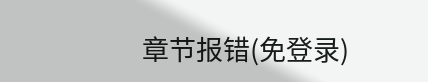章节报错(免登录)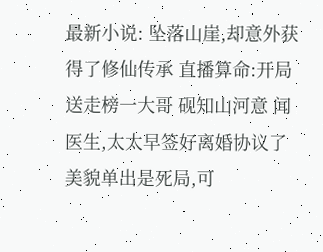最新小说: 坠落山崖,却意外获得了修仙传承 直播算命:开局送走榜一大哥 砚知山河意 闻医生,太太早签好离婚协议了 美貌单出是死局,可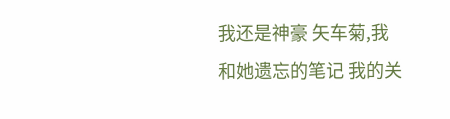我还是神豪 矢车菊,我和她遗忘的笔记 我的关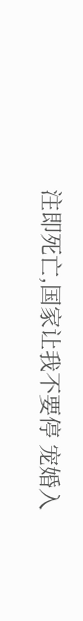注即死亡,国家让我不要停 宠婚入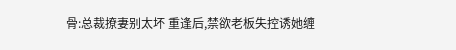骨:总裁撩妻别太坏 重逢后,禁欲老板失控诱她缠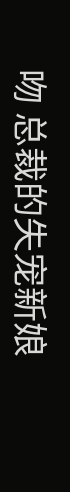吻 总裁的失宠新娘